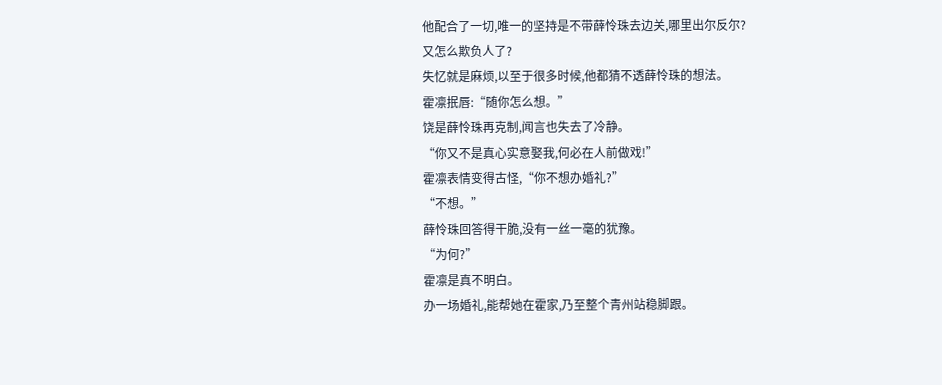他配合了一切,唯一的坚持是不带薛怜珠去边关,哪里出尔反尔?
又怎么欺负人了?
失忆就是麻烦,以至于很多时候,他都猜不透薛怜珠的想法。
霍凛抿唇:“随你怎么想。”
饶是薛怜珠再克制,闻言也失去了冷静。
“你又不是真心实意娶我,何必在人前做戏!”
霍凛表情变得古怪,“你不想办婚礼?”
“不想。”
薛怜珠回答得干脆,没有一丝一毫的犹豫。
“为何?”
霍凛是真不明白。
办一场婚礼,能帮她在霍家,乃至整个青州站稳脚跟。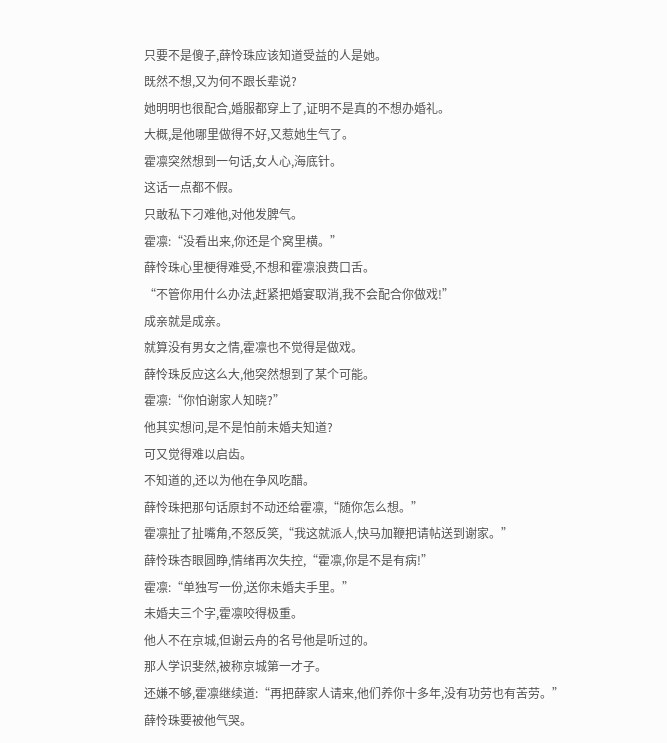只要不是傻子,薛怜珠应该知道受益的人是她。
既然不想,又为何不跟长辈说?
她明明也很配合,婚服都穿上了,证明不是真的不想办婚礼。
大概,是他哪里做得不好,又惹她生气了。
霍凛突然想到一句话,女人心,海底针。
这话一点都不假。
只敢私下刁难他,对他发脾气。
霍凛:“没看出来,你还是个窝里横。”
薛怜珠心里梗得难受,不想和霍凛浪费口舌。
“不管你用什么办法,赶紧把婚宴取消,我不会配合你做戏!”
成亲就是成亲。
就算没有男女之情,霍凛也不觉得是做戏。
薛怜珠反应这么大,他突然想到了某个可能。
霍凛:“你怕谢家人知晓?”
他其实想问,是不是怕前未婚夫知道?
可又觉得难以启齿。
不知道的,还以为他在争风吃醋。
薛怜珠把那句话原封不动还给霍凛,“随你怎么想。”
霍凛扯了扯嘴角,不怒反笑,“我这就派人,快马加鞭把请帖送到谢家。”
薛怜珠杏眼圆睁,情绪再次失控,“霍凛,你是不是有病!”
霍凛:“单独写一份,送你未婚夫手里。”
未婚夫三个字,霍凛咬得极重。
他人不在京城,但谢云舟的名号他是听过的。
那人学识斐然,被称京城第一才子。
还嫌不够,霍凛继续道:“再把薛家人请来,他们养你十多年,没有功劳也有苦劳。”
薛怜珠要被他气哭。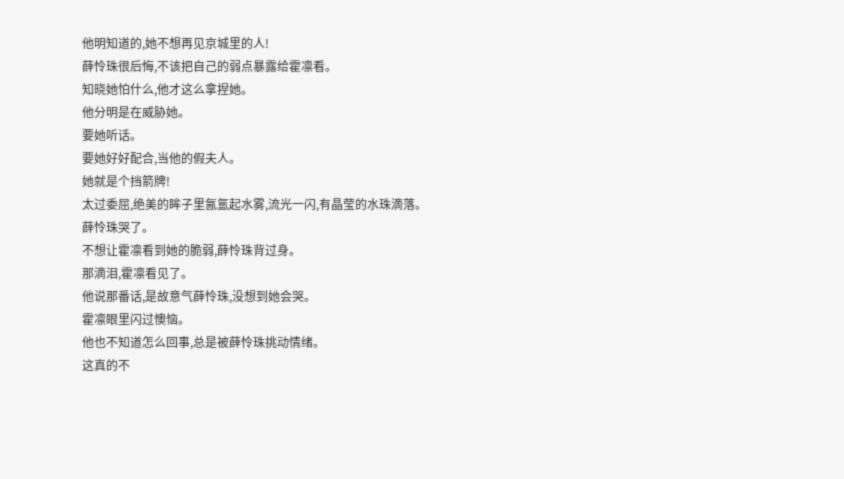他明知道的,她不想再见京城里的人!
薛怜珠很后悔,不该把自己的弱点暴露给霍凛看。
知晓她怕什么,他才这么拿捏她。
他分明是在威胁她。
要她听话。
要她好好配合,当他的假夫人。
她就是个挡箭牌!
太过委屈,绝美的眸子里氤氲起水雾,流光一闪,有晶莹的水珠滴落。
薛怜珠哭了。
不想让霍凛看到她的脆弱,薛怜珠背过身。
那滴泪,霍凛看见了。
他说那番话,是故意气薛怜珠,没想到她会哭。
霍凛眼里闪过懊恼。
他也不知道怎么回事,总是被薛怜珠挑动情绪。
这真的不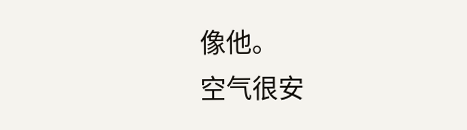像他。
空气很安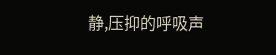静,压抑的呼吸声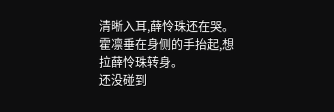清晰入耳,薛怜珠还在哭。
霍凛垂在身侧的手抬起,想拉薛怜珠转身。
还没碰到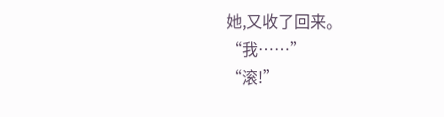她,又收了回来。
“我……”
“滚!”